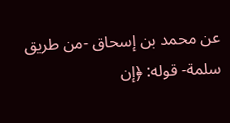عن محمد بن إسحاق -من طريق سلمة- قوله: ﴿إن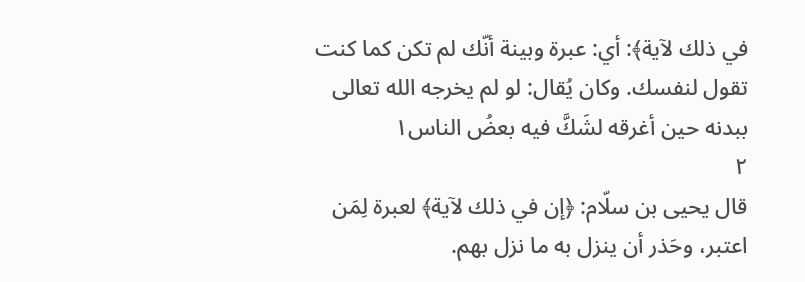في ذلك لآية﴾: أي: عبرة وبينة أنّك لم تكن كما كنت تقول لنفسك. وكان يُقال: لو لم يخرجه الله تعالى ببدنه حين أغرقه لشَكَّ فيه بعضُ الناس١
٢
قال يحيى بن سلّام: ﴿إن في ذلك لآية﴾ لعبرة لِمَن اعتبر، وحَذر أن ينزل به ما نزل بهم.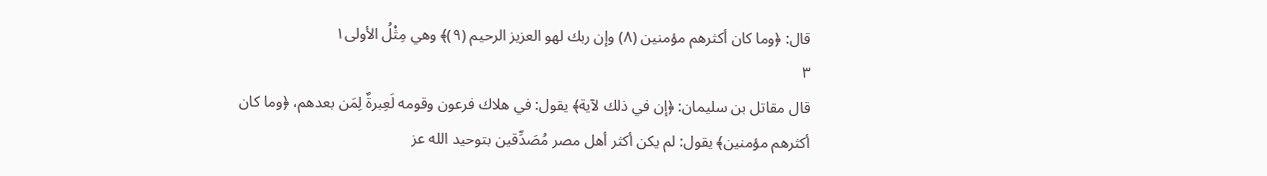قال: ﴿وما كان أكثرهم مؤمنين (٨) وإن ربك لهو العزيز الرحيم (٩)﴾ وهي مِثْلُ الأولى١
٣
قال مقاتل بن سليمان: ﴿إن في ذلك لآية﴾ يقول: في هلاك فرعون وقومه لَعِبرةٌ لِمَن بعدهم، ﴿وما كان أكثرهم مؤمنين﴾ يقول: لم يكن أكثر أهل مصر مُصَدِّقين بتوحيد الله عز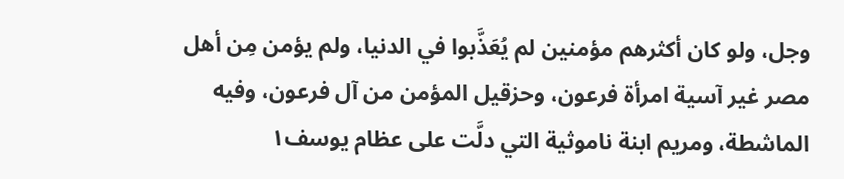وجل، ولو كان أكثرهم مؤمنين لم يُعَذَّبوا في الدنيا، ولم يؤمن مِن أهل مصر غير آسية امرأة فرعون، وحزقيل المؤمن من آل فرعون، وفيه الماشطة، ومريم ابنة ناموثية التي دلَّت على عظام يوسف١